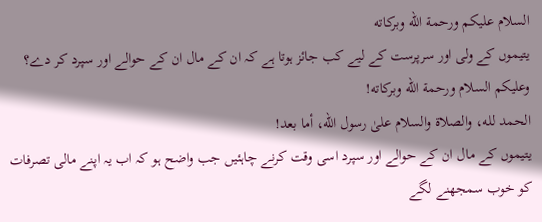السلام عليكم ورحمة الله وبركاته
یتیموں کے ولی اور سرپرست کے لیے کب جائز ہوتا ہے کہ ان کے مال ان کے حوالے اور سپرد کر دے؟
وعلیکم السلام ورحمة الله وبرکاته!
الحمد لله، والصلاة والسلام علىٰ رسول الله، أما بعد!
یتیموں کے مال ان کے حوالے اور سپرد اسی وقت کرنے چاہئیں جب واضح ہو کہ اب یہ اپنے مالی تصرفات کو خوب سمجھنے لگے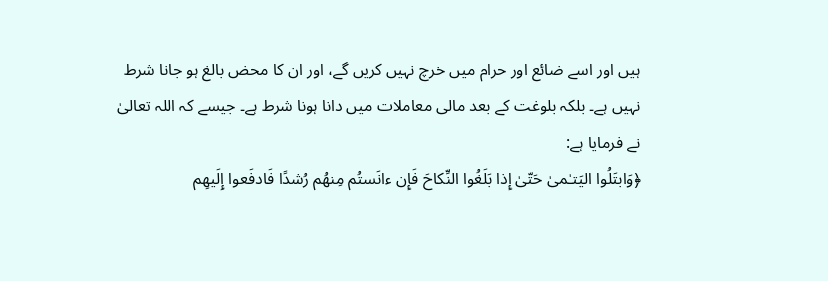ہیں اور اسے ضائع اور حرام میں خرچ نہیں کریں گے، اور ان کا محض بالغ ہو جانا شرط نہیں ہے۔ بلکہ بلوغت کے بعد مالی معاملات میں دانا ہونا شرط ہے۔ جیسے کہ اللہ تعالیٰ نے فرمایا ہے:
﴿وَابتَلُوا اليَتـٰمىٰ حَتّىٰ إِذا بَلَغُوا النِّكاحَ فَإِن ءانَستُم مِنهُم رُشدًا فَادفَعوا إِلَيهِم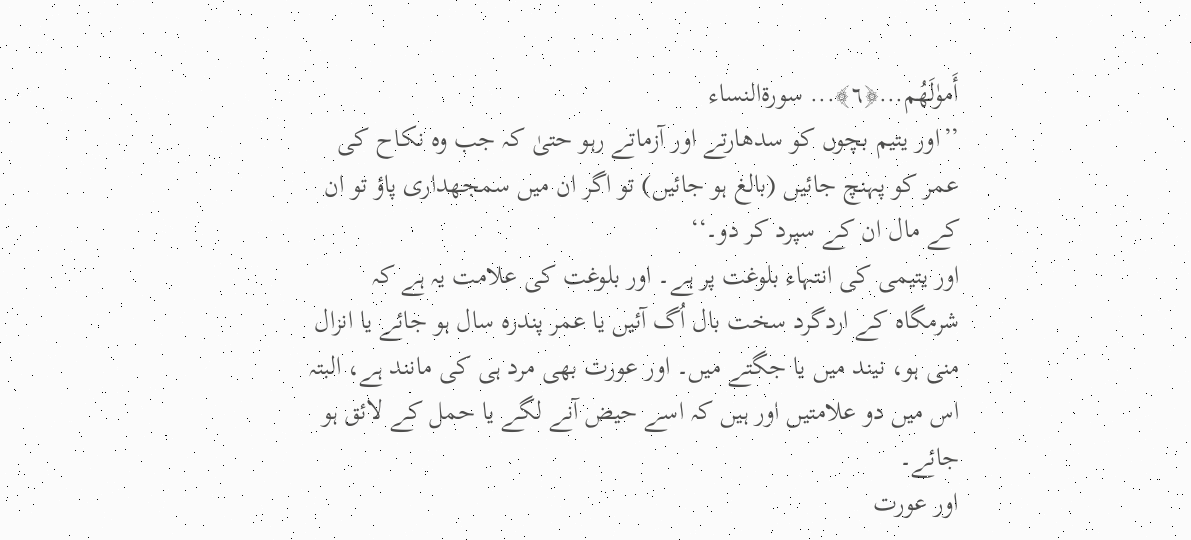أَموٰلَهُم...﴿٦﴾... سورةالنساء
’’اور یتیم بچوں کو سدھارتے اور آزماتے رہو حتیٰ کہ جب وہ نکاح کی عمر کو پہنچ جائیں (بالغ ہو جائیں) تو اگر ان میں سمجھداری پاؤ تو ان کے مال ان کے سپرد کر دو۔‘‘
اور یتیمی کی انتہاء بلوغت پر ہے۔ اور بلوغت کی علامت یہ ہے کہ شرمگاہ کے اردگرد سخت بال اُگ آئیں یا عمر پندرہ سال ہو جائے یا انزال منی ہو، نیند میں یا جگتے میں۔ اور عورت بھی مرد ہی کی مانند ہے، البتہ اس میں دو علامتیں اور ہیں کہ اسے حیض آنے لگے یا حمل کے لائق ہو جائے۔
اور عورت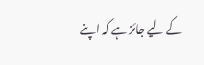کے لیے جائز ہے کہ اپنے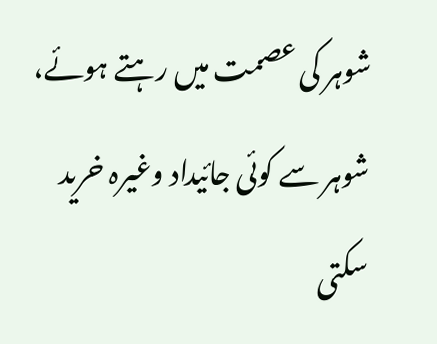شوہر کی عصمت میں رہتے ہوئے، شوہر سے کوئی جائیداد وغیرہ خرید سکتی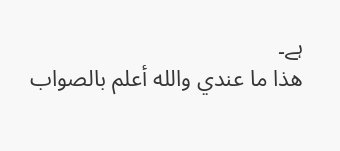ہے۔
ھذا ما عندي والله أعلم بالصواب